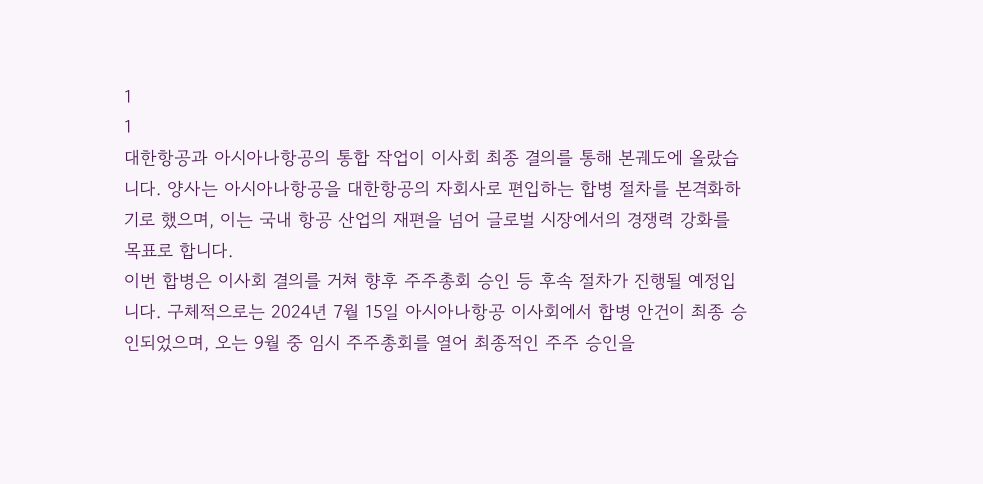1
1
대한항공과 아시아나항공의 통합 작업이 이사회 최종 결의를 통해 본궤도에 올랐습니다. 양사는 아시아나항공을 대한항공의 자회사로 편입하는 합병 절차를 본격화하기로 했으며, 이는 국내 항공 산업의 재편을 넘어 글로벌 시장에서의 경쟁력 강화를 목표로 합니다.
이번 합병은 이사회 결의를 거쳐 향후 주주총회 승인 등 후속 절차가 진행될 예정입니다. 구체적으로는 2024년 7월 15일 아시아나항공 이사회에서 합병 안건이 최종 승인되었으며, 오는 9월 중 임시 주주총회를 열어 최종적인 주주 승인을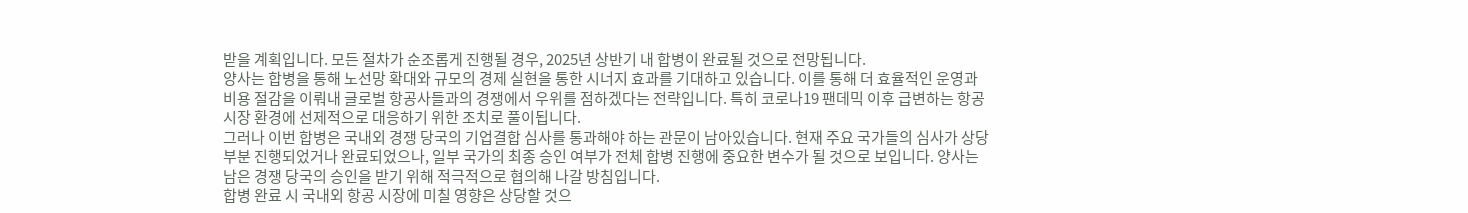받을 계획입니다. 모든 절차가 순조롭게 진행될 경우, 2025년 상반기 내 합병이 완료될 것으로 전망됩니다.
양사는 합병을 통해 노선망 확대와 규모의 경제 실현을 통한 시너지 효과를 기대하고 있습니다. 이를 통해 더 효율적인 운영과 비용 절감을 이뤄내 글로벌 항공사들과의 경쟁에서 우위를 점하겠다는 전략입니다. 특히 코로나19 팬데믹 이후 급변하는 항공 시장 환경에 선제적으로 대응하기 위한 조치로 풀이됩니다.
그러나 이번 합병은 국내외 경쟁 당국의 기업결합 심사를 통과해야 하는 관문이 남아있습니다. 현재 주요 국가들의 심사가 상당 부분 진행되었거나 완료되었으나, 일부 국가의 최종 승인 여부가 전체 합병 진행에 중요한 변수가 될 것으로 보입니다. 양사는 남은 경쟁 당국의 승인을 받기 위해 적극적으로 협의해 나갈 방침입니다.
합병 완료 시 국내외 항공 시장에 미칠 영향은 상당할 것으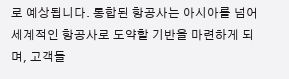로 예상됩니다. 통합된 항공사는 아시아를 넘어 세계적인 항공사로 도약할 기반을 마련하게 되며, 고객들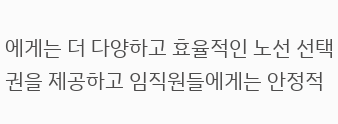에게는 더 다양하고 효율적인 노선 선택권을 제공하고 임직원들에게는 안정적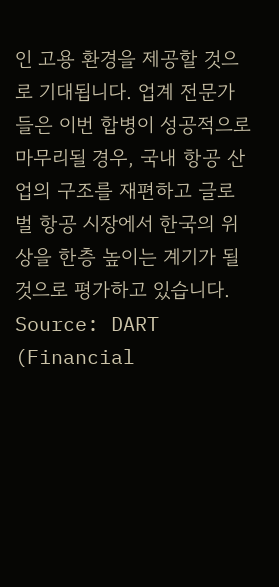인 고용 환경을 제공할 것으로 기대됩니다. 업계 전문가들은 이번 합병이 성공적으로 마무리될 경우, 국내 항공 산업의 구조를 재편하고 글로벌 항공 시장에서 한국의 위상을 한층 높이는 계기가 될 것으로 평가하고 있습니다.
Source: DART (Financial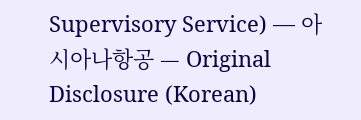Supervisory Service) — 아시아나항공 — Original Disclosure (Korean)